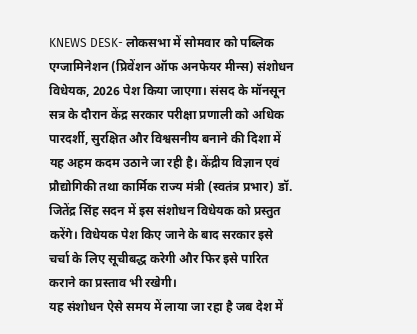KNEWS DESK- लोकसभा में सोमवार को पब्लिक एग्जामिनेशन (प्रिवेंशन ऑफ अनफेयर मीन्स) संशोधन विधेयक, 2026 पेश किया जाएगा। संसद के मॉनसून सत्र के दौरान केंद्र सरकार परीक्षा प्रणाली को अधिक पारदर्शी, सुरक्षित और विश्वसनीय बनाने की दिशा में यह अहम कदम उठाने जा रही है। केंद्रीय विज्ञान एवं प्रौद्योगिकी तथा कार्मिक राज्य मंत्री (स्वतंत्र प्रभार) डॉ. जितेंद्र सिंह सदन में इस संशोधन विधेयक को प्रस्तुत करेंगे। विधेयक पेश किए जाने के बाद सरकार इसे चर्चा के लिए सूचीबद्ध करेगी और फिर इसे पारित कराने का प्रस्ताव भी रखेगी।
यह संशोधन ऐसे समय में लाया जा रहा है जब देश में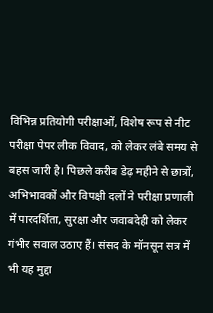विभिन्न प्रतियोगी परीक्षाओं, विशेष रूप से नीट परीक्षा पेपर लीक विवाद, को लेकर लंबे समय से बहस जारी है। पिछले करीब डेढ़ महीने से छात्रों, अभिभावकों और विपक्षी दलों ने परीक्षा प्रणाली में पारदर्शिता, सुरक्षा और जवाबदेही को लेकर गंभीर सवाल उठाए हैं। संसद के मॉनसून सत्र में भी यह मुद्दा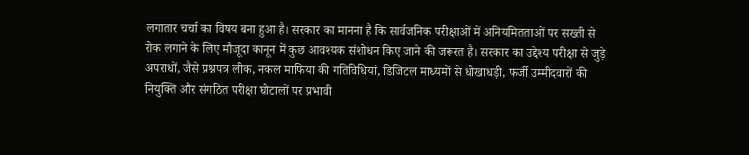लगातार चर्चा का विषय बना हुआ है। सरकार का मानना है कि सार्वजनिक परीक्षाओं में अनियमितताओं पर सख्ती से रोक लगाने के लिए मौजूदा कानून में कुछ आवश्यक संशोधन किए जाने की जरूरत है। सरकार का उद्देश्य परीक्षा से जुड़े अपराधों, जैसे प्रश्नपत्र लीक, नकल माफिया की गतिविधियां, डिजिटल माध्यमों से धोखाधड़ी, फर्जी उम्मीदवारों की नियुक्ति और संगठित परीक्षा घोटालों पर प्रभावी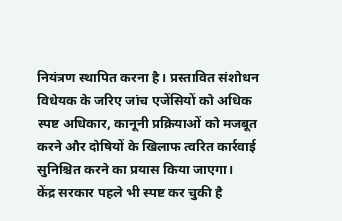नियंत्रण स्थापित करना है। प्रस्तावित संशोधन विधेयक के जरिए जांच एजेंसियों को अधिक स्पष्ट अधिकार, कानूनी प्रक्रियाओं को मजबूत करने और दोषियों के खिलाफ त्वरित कार्रवाई सुनिश्चित करने का प्रयास किया जाएगा।
केंद्र सरकार पहले भी स्पष्ट कर चुकी है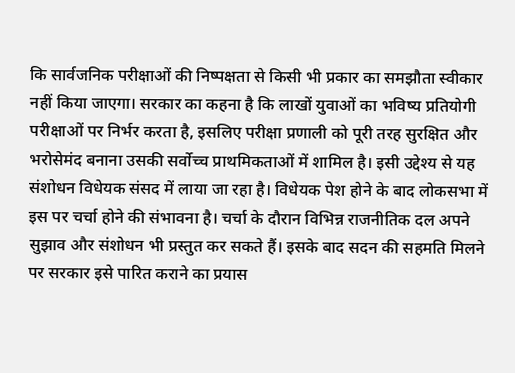कि सार्वजनिक परीक्षाओं की निष्पक्षता से किसी भी प्रकार का समझौता स्वीकार नहीं किया जाएगा। सरकार का कहना है कि लाखों युवाओं का भविष्य प्रतियोगी परीक्षाओं पर निर्भर करता है, इसलिए परीक्षा प्रणाली को पूरी तरह सुरक्षित और भरोसेमंद बनाना उसकी सर्वोच्च प्राथमिकताओं में शामिल है। इसी उद्देश्य से यह संशोधन विधेयक संसद में लाया जा रहा है। विधेयक पेश होने के बाद लोकसभा में इस पर चर्चा होने की संभावना है। चर्चा के दौरान विभिन्न राजनीतिक दल अपने सुझाव और संशोधन भी प्रस्तुत कर सकते हैं। इसके बाद सदन की सहमति मिलने पर सरकार इसे पारित कराने का प्रयास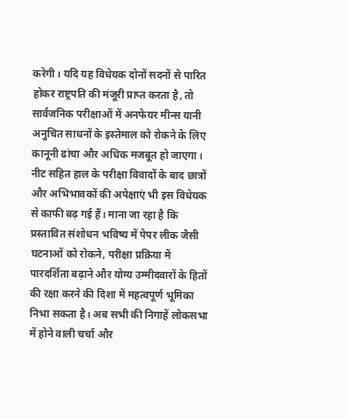करेगी। यदि यह विधेयक दोनों सदनों से पारित होकर राष्ट्रपति की मंजूरी प्राप्त करता है, तो सार्वजनिक परीक्षाओं में अनफेयर मीन्स यानी अनुचित साधनों के इस्तेमाल को रोकने के लिए कानूनी ढांचा और अधिक मजबूत हो जाएगा।
नीट सहित हाल के परीक्षा विवादों के बाद छात्रों और अभिभावकों की अपेक्षाएं भी इस विधेयक से काफी बढ़ गई हैं। माना जा रहा है कि प्रस्तावित संशोधन भविष्य में पेपर लीक जैसी घटनाओं को रोकने, परीक्षा प्रक्रिया में पारदर्शिता बढ़ाने और योग्य उम्मीदवारों के हितों की रक्षा करने की दिशा में महत्वपूर्ण भूमिका निभा सकता है। अब सभी की निगाहें लोकसभा में होने वाली चर्चा और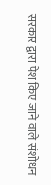सरकार द्वारा पेश किए जाने वाले संशोधन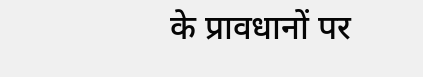के प्रावधानों पर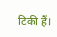टिकी हैं।